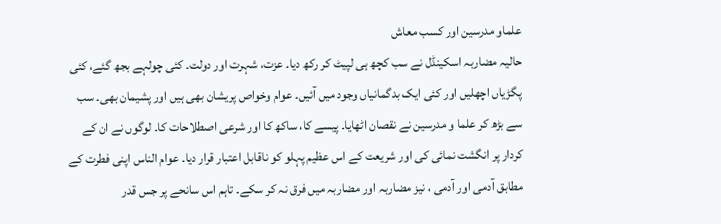علماو مدرسین اور کسب معاش
حالیہ مضاربہ اسکینڈل نے سب کچھ ہی لپیٹ کر رکھ دیا۔ عزت، شہرت اور دولت۔ کئی چولہے بجھ گئے، کئی پگڑیاں اچھلیں اور کئی ایک بدگمانیاں وجود میں آئیں۔ عوام وخواص پریشان بھی ہیں اور پشیمان بھی۔ سب سے بڑھ کر علما و مدرسین نے نقصان اٹھایا۔ پیسے کا، ساکھ کا اور شرعی اصطلاحات کا۔ لوگوں نے ان کے کردار پر انگشت نمائی کی اور شریعت کے اس عظیم پہلو کو ناقابل اعتبار قرار دیا۔ عوام الناس اپنی فطرت کے مطابق آدمی اور آدمی ، نیز مضاربہ اور مضاربہ میں فرق نہ کر سکے۔ تاہم اس سانحے پر جس قدر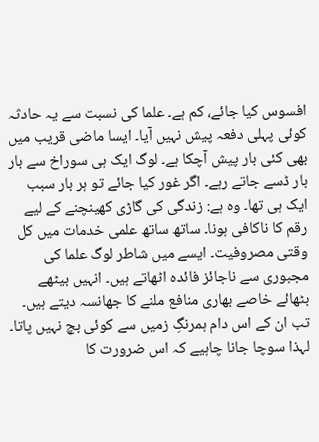افسوس کیا جائے، کم ہے۔ علما کی نسبت سے یہ حادثہ کوئی پہلی دفعہ پیش نہیں آیا۔ ایسا ماضی قریب میں بھی کئی بار پیش آچکا ہے۔ لوگ ایک ہی سوراخ سے بار بار ڈسے جاتے رہے۔ اگر غور کیا جائے تو ہر بار سبب ایک ہی تھا۔ وہ ہے: زندگی کی گاڑی کھینچنے کے لیے رقم کا ناکافی ہونا۔ ساتھ ساتھ علمی خدمات میں کل وقتی مصروفیت۔ ایسے میں شاطر لوگ علما کی مجبوری سے ناجائز فائدہ اٹھاتے ہیں۔ انہیں بیٹھے بٹھائے خاصے بھاری منافع ملنے کا جھانسہ دیتے ہیں۔ تب ان کے اس دام ہمرنگِ زمیں سے کوئی بچ نہیں پاتا۔ لہذا سوچا جانا چاہیے کہ اس ضرورت کا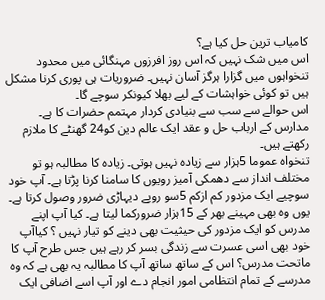کامیاب ترین حل کیا ہے؟
اس میں شک نہیں کہ اس روز افرزوں مہنگائی میں محدود تنخواہوں میں گزارا ہرگز آسان نہیں۔ ضروریات ہی پوری کرنا مشکل ہیں تو کوئی خواہشات کے لیے بھلا کیونکر سوچے گا۔
اس حوالے سے سب سے بنیادی کردار مہتمم حضرات کا ہے۔ مدارس کے ارباب حل و عقد ایک عالم دین کو24 گھنٹے کا ملازم رکھتے ہیں۔
تنخواہ عموما 5ہزار سے زیادہ نہیں ہوتی۔ زیادہ کا مطالبہ ہو تو مختلف انداز سے دھمکی آمیز رویوں کا سامنا کرنا پڑتا ہے۔ آپ خود سوچیے ایک مزدور کم ازکم 5سو روپے دیہاڑی ضرور وصول کرتا ہے۔ یوں وہ بھی مہینے بھر کے 15ہزار ضرورکما لیتا ہے۔ کیا آپ اپنے مدرس کو ایک مزدور کی حیثیت بھی دینے کو تیار نہیں ؟ کیاآپ خود بھی اسی عسرت سے زندگی بسر کر رہے ہیں جس طرح آپ کا ماتحت مدرس؟ اس کے ساتھ ساتھ آپ کا مطالبہ یہ بھی ہے کہ وہ مدرسے کے تمام انتظامی امور انجام دے اور آپ اسے اضافی ایک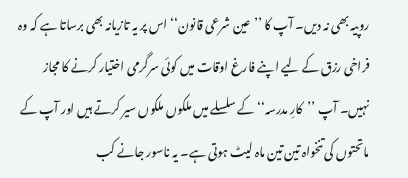روپیہ بھی نہ دیں۔ آپ کا ’’عین شرعی قانون‘‘ اس پر یہ تازیانہ بھی برساتا ہے کہ وہ فراخی رزق کے لیے اپنے فارغ اوقات میں کوئی سرگرمی اختیار کرنے کا مجاز نہیں۔ آپ ’’کارِ مدرسہ‘‘ کے سلسلے میں ملکوں ملکوں سیر کرتے ہیں اور آپ کے ماتحتوں کی تنخواہ تین تین ماہ لیٹ ہوتی ہے۔ یہ ناسور جانے کب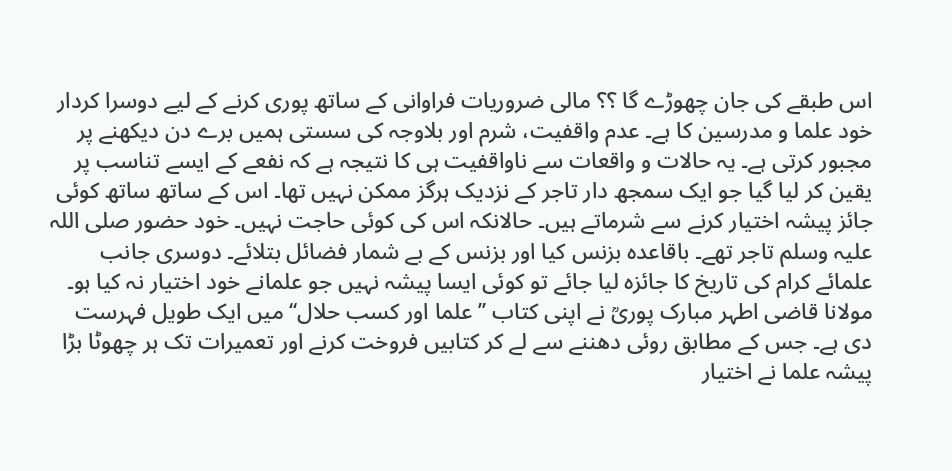اس طبقے کی جان چھوڑے گا ؟؟ مالی ضروریات فراوانی کے ساتھ پوری کرنے کے لیے دوسرا کردار خود علما و مدرسین کا ہے۔ عدم واقفیت، شرم اور بلاوجہ کی سستی ہمیں برے دن دیکھنے پر مجبور کرتی ہے۔ یہ حالات و واقعات سے ناواقفیت ہی کا نتیجہ ہے کہ نفعے کے ایسے تناسب پر یقین کر لیا گیا جو ایک سمجھ دار تاجر کے نزدیک ہرگز ممکن نہیں تھا۔ اس کے ساتھ ساتھ کوئی جائز پیشہ اختیار کرنے سے شرماتے ہیں۔ حالانکہ اس کی کوئی حاجت نہیں۔ خود حضور صلی اللہ علیہ وسلم تاجر تھے۔ باقاعدہ بزنس کیا اور بزنس کے بے شمار فضائل بتلائے۔ دوسری جانب علمائے کرام کی تاریخ کا جائزہ لیا جائے تو کوئی ایسا پیشہ نہیں جو علمانے خود اختیار نہ کیا ہو۔ مولانا قاضی اطہر مبارک پوریؒ نے اپنی کتاب ’’علما اور کسب حلال‘‘ میں ایک طویل فہرست دی ہے۔ جس کے مطابق روئی دھننے سے لے کر کتابیں فروخت کرنے اور تعمیرات تک ہر چھوٹا بڑا پیشہ علما نے اختیار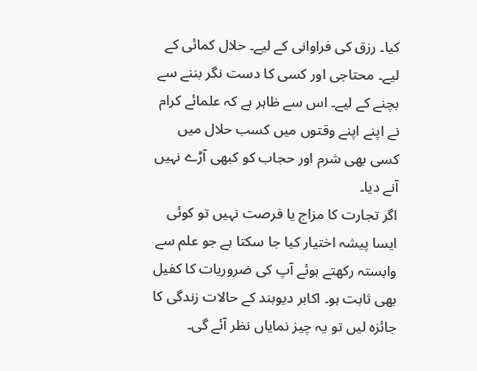کیا۔ رزق کی فراوانی کے لیے۔ حلال کمائی کے لیے۔ محتاجی اور کسی کا دست نگر بننے سے بچنے کے لیے۔ اس سے ظاہر ہے کہ علمائے کرام نے اپنے اپنے وقتوں میں کسب حلال میں کسی بھی شرم اور حجاب کو کبھی آڑے نہیں آنے دیا۔
اگر تجارت کا مزاج یا فرصت نہیں تو کوئی ایسا پیشہ اختیار کیا جا سکتا ہے جو علم سے وابستہ رکھتے ہوئے آپ کی ضروریات کا کفیل بھی ثابت ہو۔ اکابر دیوبند کے حالات زندگی کا جائزہ لیں تو یہ چیز نمایاں نظر آئے گی۔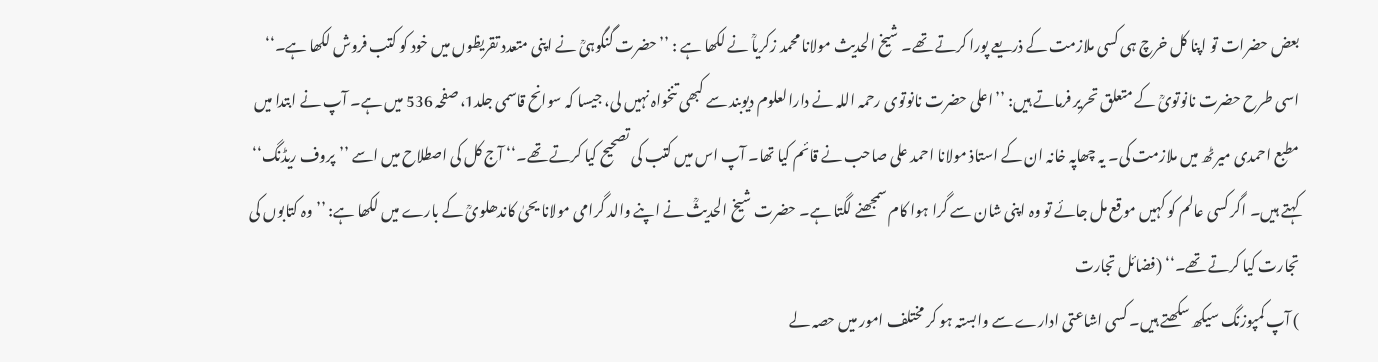بعض حضرات تو اپنا کل خرچ ہی کسی ملازمت کے ذریعے پورا کرتے تھے۔ شیخ الحدیث مولانا محمد زکریاؒ نے لکھا ہے : ’’حضرت گنگوہیؒ نے اپنی متعدد تقریظوں میں خود کو کتب فروش لکھا ہے۔‘‘ اسی طرح حضرت نانوتویؒ کے متعلق تحریر فرماتے ہیں: ’’اعلی حضرت نانوتوی رحمہ اللہ نے دارالعلوم دیوبند سے کبھی تنخواہ نہیں لی، جیسا کہ سوانح قاسمی جلد1، صفحہ 536 میں ہے۔ آپ نے ابتدا میں مطبع احمدی میرٹھ میں ملازمت کی۔ یہ چھاپہ خانہ ان کے استاذ مولانا احمد علی صاحب نے قائم کیا تھا۔ آپ اس میں کتب کی تصحیح کیا کرتے تھے۔‘‘ آج کل کی اصطلاح میں اسے ’’پروف ریڈنگ‘‘ کہتے ہیں۔ اگر کسی عالم کو کہیں موقع مل جائے تو وہ اپنی شان سے گرا ہوا کام سمجھنے لگتا ہے۔ حضرت شیخ الحدیثؒ نے اپنے والد گرامی مولانا یحیٰ کاندھلویؒ کے بارے میں لکھا ہے: ’’وہ کتابوں کی تجارت کیا کرتے تھے۔‘‘ (فضائل تجارت
) آپ کمپوزنگ سیکھ سکھتے ہیں۔ کسی اشاعتی ادارے سے وابستہ ہو کر مختلف امور میں حصہ لے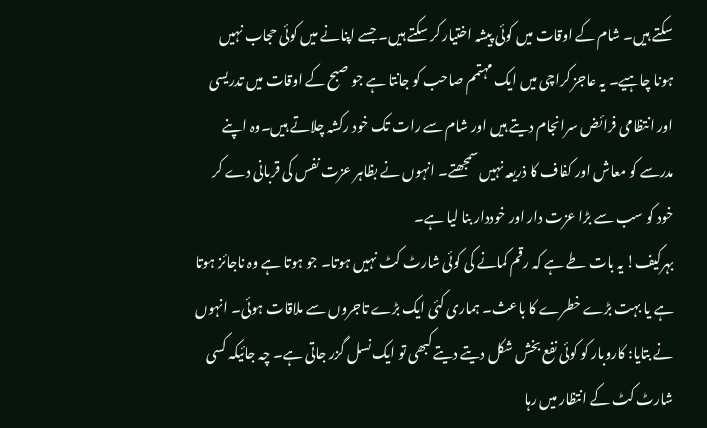سکتے ہیں۔ شام کے اوقات میں کوئی پیشہ اختیار کر سکتے ہیں۔ جسے اپنانے میں کوئی حجاب نہیں ہونا چاہیے۔ یہ عاجز کراچی میں ایک مہتمم صاحب کو جانتا ہے جو صبح کے اوقات میں تدریسی اور انتظامی فرائض سرانجام دیتے ہیں اور شام سے رات تک خود رکشہ چلاتے ہیں۔وہ اپنے مدرسے کو معاش اور کفاف کا ذریعہ نہیں سمجھتے۔ انہوں نے بظاہر عزت نفس کی قربانی دے کر خود کو سب سے بڑا عزت دار اور خوددار بنا لیا ہے۔
بہرکیف! یہ بات طے ہے کہ رقم کمانے کی کوئی شارٹ کٹ نہیں ہوتا۔ جو ہوتا ہے وہ ناجائز ہوتا ہے یا بہت بڑے خطرے کا باعث۔ ہماری کئی ایک بڑے تاجروں سے ملاقات ہوئی۔ انہوں نے بتایا: کاروبار کو کوئی نفع بخش شکل دیتے دیتے کبھی تو ایک نسل گزر جاتی ہے۔ چہ جائیکہ کسی شارٹ کٹ کے انتظار میں رہا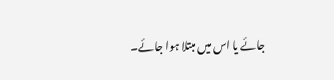جائے یا اس میں مبتلا ہوا جائے۔